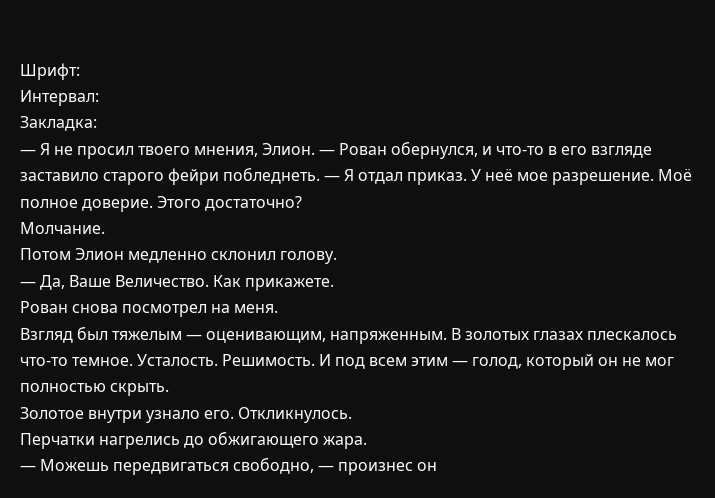Шрифт:
Интервал:
Закладка:
— Я не просил твоего мнения, Элион. — Рован обернулся, и что-то в его взгляде заставило старого фейри побледнеть. — Я отдал приказ. У неё мое разрешение. Моё полное доверие. Этого достаточно?
Молчание.
Потом Элион медленно склонил голову.
— Да, Ваше Величество. Как прикажете.
Рован снова посмотрел на меня.
Взгляд был тяжелым — оценивающим, напряженным. В золотых глазах плескалось что-то темное. Усталость. Решимость. И под всем этим — голод, который он не мог полностью скрыть.
Золотое внутри узнало его. Откликнулось.
Перчатки нагрелись до обжигающего жара.
— Можешь передвигаться свободно, — произнес он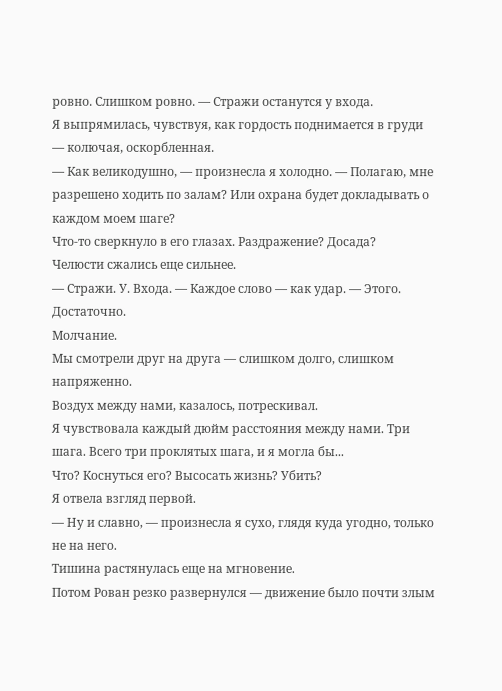ровно. Слишком ровно. — Стражи останутся у входа.
Я выпрямилась, чувствуя, как гордость поднимается в груди — колючая, оскорбленная.
— Как великодушно, — произнесла я холодно. — Полагаю, мне разрешено ходить по залам? Или охрана будет докладывать о каждом моем шаге?
Что-то сверкнуло в его глазах. Раздражение? Досада?
Челюсти сжались еще сильнее.
— Стражи. У. Входа. — Каждое слово — как удар. — Этого. Достаточно.
Молчание.
Мы смотрели друг на друга — слишком долго, слишком напряженно.
Воздух между нами, казалось, потрескивал.
Я чувствовала каждый дюйм расстояния между нами. Три шага. Всего три проклятых шага, и я могла бы...
Что? Коснуться его? Высосать жизнь? Убить?
Я отвела взгляд первой.
— Ну и славно, — произнесла я сухо, глядя куда угодно, только не на него.
Тишина растянулась еще на мгновение.
Потом Рован резко развернулся — движение было почти злым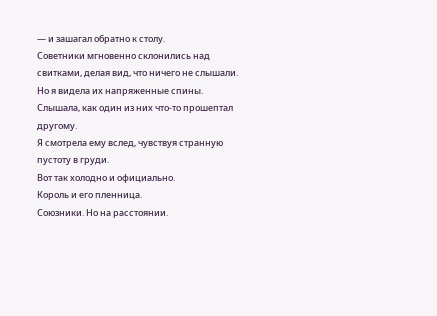— и зашагал обратно к столу.
Советники мгновенно склонились над свитками, делая вид, что ничего не слышали.
Но я видела их напряженные спины. Слышала, как один из них что-то прошептал другому.
Я смотрела ему вслед, чувствуя странную пустоту в груди.
Вот так холодно и официально.
Король и его пленница.
Союзники. Но на расстоянии.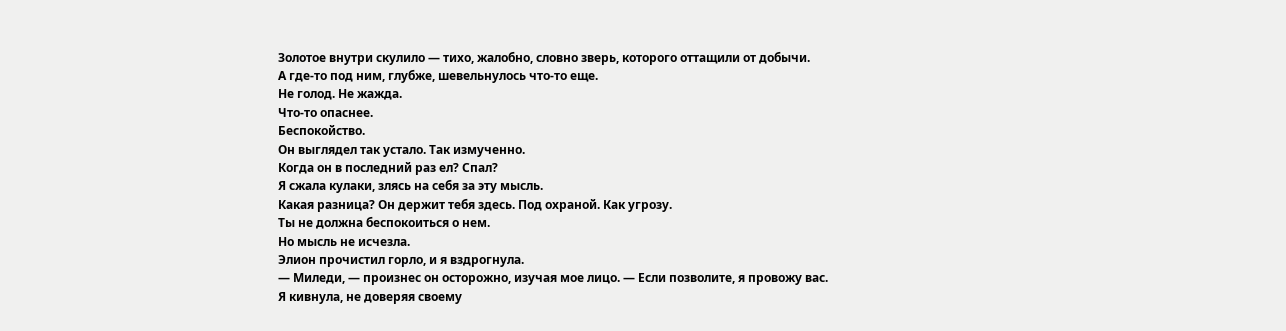Золотое внутри скулило — тихо, жалобно, словно зверь, которого оттащили от добычи.
А где-то под ним, глубже, шевельнулось что-то еще.
Не голод. Не жажда.
Что-то опаснее.
Беспокойство.
Он выглядел так устало. Так измученно.
Когда он в последний раз ел? Спал?
Я сжала кулаки, злясь на себя за эту мысль.
Какая разница? Он держит тебя здесь. Под охраной. Как угрозу.
Ты не должна беспокоиться о нем.
Но мысль не исчезла.
Элион прочистил горло, и я вздрогнула.
— Миледи, — произнес он осторожно, изучая мое лицо. — Если позволите, я провожу вас.
Я кивнула, не доверяя своему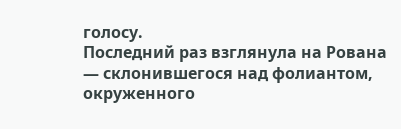голосу.
Последний раз взглянула на Рована — склонившегося над фолиантом, окруженного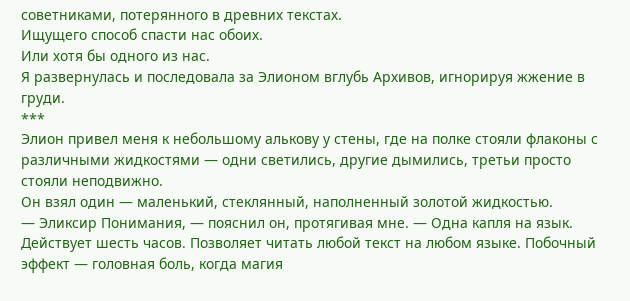советниками, потерянного в древних текстах.
Ищущего способ спасти нас обоих.
Или хотя бы одного из нас.
Я развернулась и последовала за Элионом вглубь Архивов, игнорируя жжение в груди.
***
Элион привел меня к небольшому алькову у стены, где на полке стояли флаконы с различными жидкостями — одни светились, другие дымились, третьи просто стояли неподвижно.
Он взял один — маленький, стеклянный, наполненный золотой жидкостью.
— Эликсир Понимания, — пояснил он, протягивая мне. — Одна капля на язык. Действует шесть часов. Позволяет читать любой текст на любом языке. Побочный эффект — головная боль, когда магия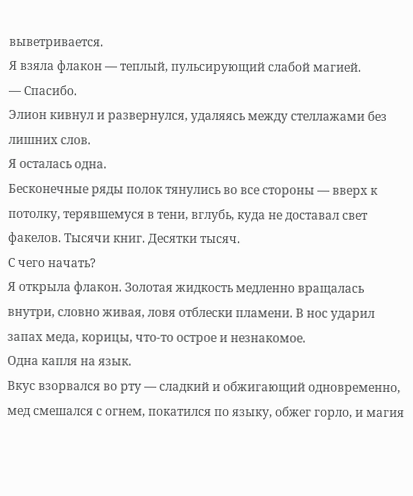выветривается.
Я взяла флакон — теплый, пульсирующий слабой магией.
— Спасибо.
Элион кивнул и развернулся, удаляясь между стеллажами без лишних слов.
Я осталась одна.
Бесконечные ряды полок тянулись во все стороны — вверх к потолку, терявшемуся в тени, вглубь, куда не доставал свет факелов. Тысячи книг. Десятки тысяч.
С чего начать?
Я открыла флакон. Золотая жидкость медленно вращалась внутри, словно живая, ловя отблески пламени. В нос ударил запах меда, корицы, что-то острое и незнакомое.
Одна капля на язык.
Вкус взорвался во рту — сладкий и обжигающий одновременно, мед смешался с огнем, покатился по языку, обжег горло, и магия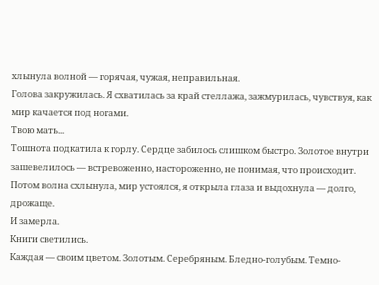хлынула волной — горячая, чужая, неправильная.
Голова закружилась. Я схватилась за край стеллажа, зажмурилась, чувствуя, как мир качается под ногами.
Твою мать...
Тошнота подкатила к горлу. Сердце забилось слишком быстро. Золотое внутри зашевелилось — встревоженно, настороженно, не понимая, что происходит.
Потом волна схлынула, мир устоялся, я открыла глаза и выдохнула — долго, дрожаще.
И замерла.
Книги светились.
Каждая — своим цветом. Золотым. Серебряным. Бледно-голубым. Темно-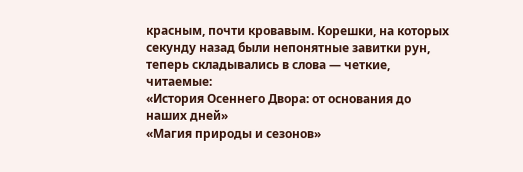красным, почти кровавым. Корешки, на которых секунду назад были непонятные завитки рун, теперь складывались в слова — четкие, читаемые:
«История Осеннего Двора: от основания до наших дней»
«Магия природы и сезонов»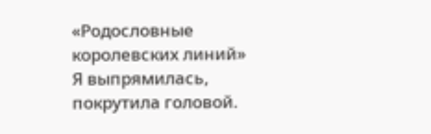«Родословные королевских линий»
Я выпрямилась, покрутила головой.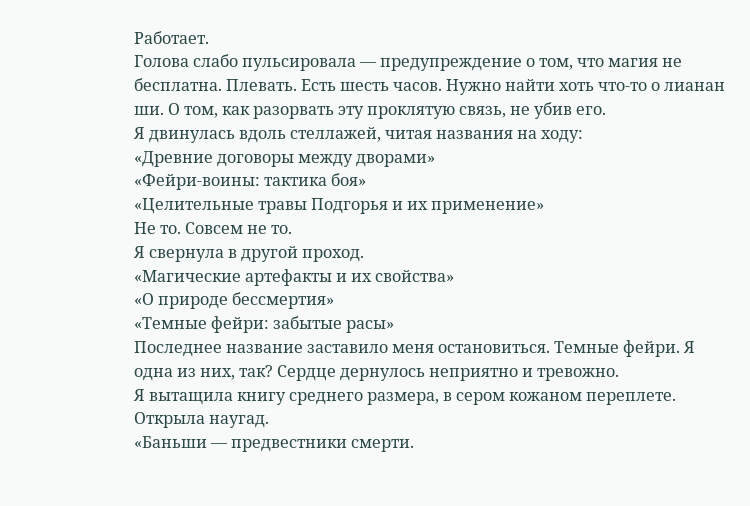Работает.
Голова слабо пульсировала — предупреждение о том, что магия не бесплатна. Плевать. Есть шесть часов. Нужно найти хоть что-то о лианан ши. О том, как разорвать эту проклятую связь, не убив его.
Я двинулась вдоль стеллажей, читая названия на ходу:
«Древние договоры между дворами»
«Фейри-воины: тактика боя»
«Целительные травы Подгорья и их применение»
Не то. Совсем не то.
Я свернула в другой проход.
«Магические артефакты и их свойства»
«О природе бессмертия»
«Темные фейри: забытые расы»
Последнее название заставило меня остановиться. Темные фейри. Я одна из них, так? Сердце дернулось неприятно и тревожно.
Я вытащила книгу среднего размера, в сером кожаном переплете. Открыла наугад.
«Баньши — предвестники смерти.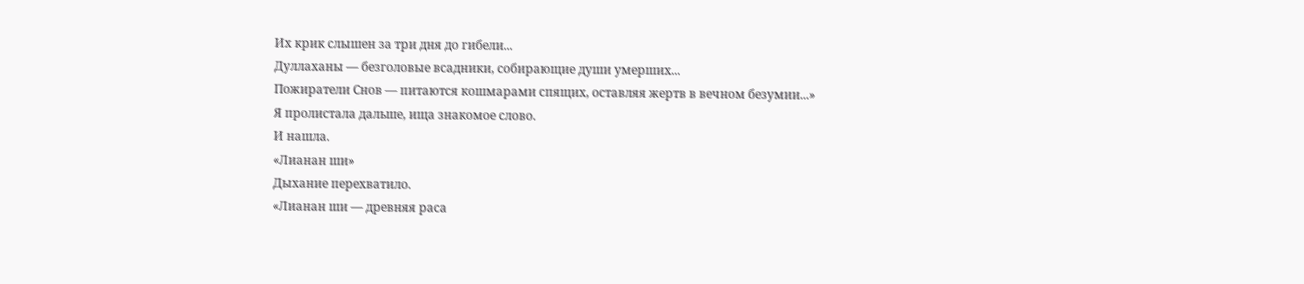Их крик слышен за три дня до гибели...
Дуллаханы — безголовые всадники, собирающие души умерших...
Пожиратели Снов — питаются кошмарами спящих, оставляя жертв в вечном безумии...»
Я пролистала дальше, ища знакомое слово.
И нашла.
«Лианан ши»
Дыхание перехватило.
«Лианан ши — древняя раса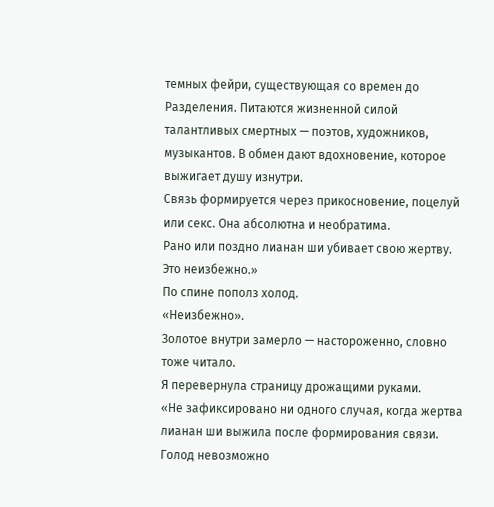темных фейри, существующая со времен до Разделения. Питаются жизненной силой талантливых смертных — поэтов, художников, музыкантов. В обмен дают вдохновение, которое выжигает душу изнутри.
Связь формируется через прикосновение, поцелуй или секс. Она абсолютна и необратима.
Рано или поздно лианан ши убивает свою жертву. Это неизбежно.»
По спине пополз холод.
«Неизбежно».
Золотое внутри замерло — настороженно, словно тоже читало.
Я перевернула страницу дрожащими руками.
«Не зафиксировано ни одного случая, когда жертва лианан ши выжила после формирования связи. Голод невозможно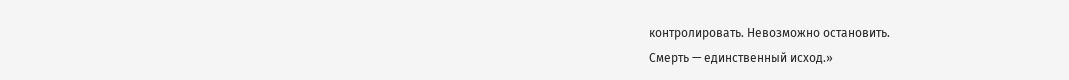контролировать. Невозможно остановить.
Смерть — единственный исход.»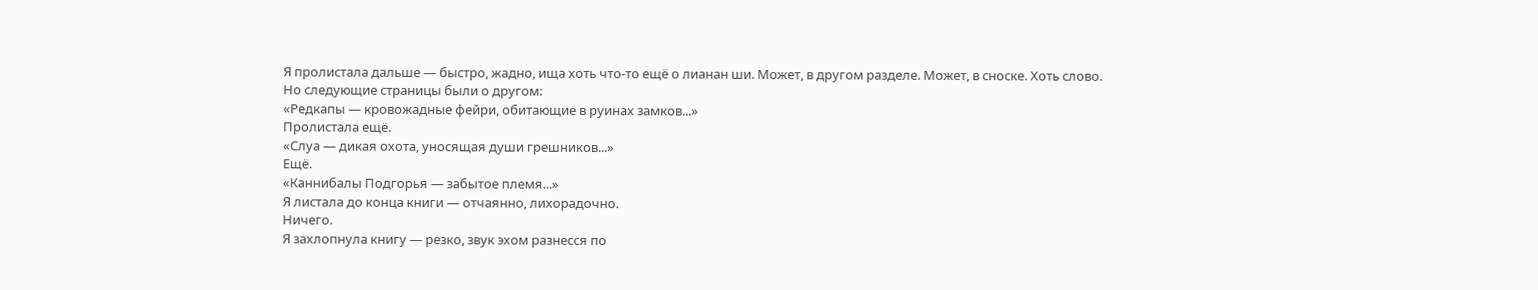Я пролистала дальше — быстро, жадно, ища хоть что-то ещё о лианан ши. Может, в другом разделе. Может, в сноске. Хоть слово.
Но следующие страницы были о другом:
«Редкапы — кровожадные фейри, обитающие в руинах замков...»
Пролистала ещё.
«Слуа — дикая охота, уносящая души грешников...»
Ещё.
«Каннибалы Подгорья — забытое племя...»
Я листала до конца книги — отчаянно, лихорадочно.
Ничего.
Я захлопнула книгу — резко, звук эхом разнесся по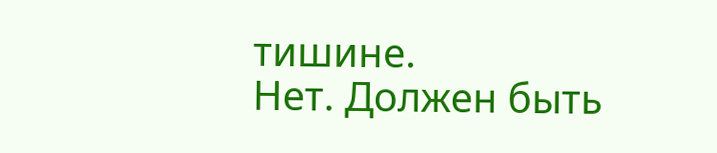тишине.
Нет. Должен быть